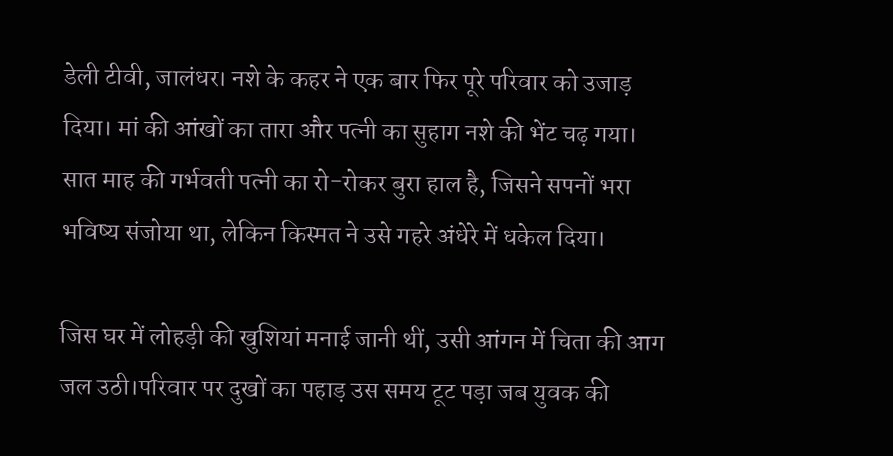डेली टीवी, जालंधर। नशे के कहर ने एक बार फिर पूरे परिवार को उजाड़ दिया। मां की आंखों का तारा और पत्नी का सुहाग नशे की भेंट चढ़ गया। सात माह की गर्भवती पत्नी का रो-रोकर बुरा हाल है, जिसने सपनों भरा भविष्य संजोया था, लेकिन किस्मत ने उसे गहरे अंधेरे में धकेल दिया।

जिस घर में लोहड़ी की खुशियां मनाई जानी थीं, उसी आंगन में चिता की आग जल उठी।परिवार पर दुखों का पहाड़ उस समय टूट पड़ा जब युवक की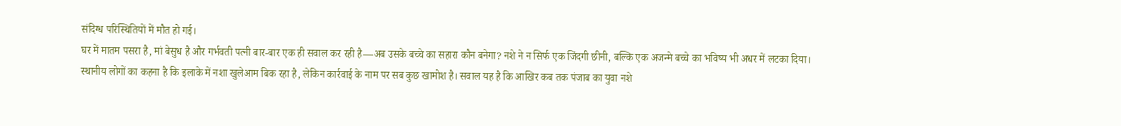संदिग्ध परिस्थितियों में मौत हो गई।
घर में मातम पसरा है, मां बेसुध है और गर्भवती पत्नी बार-बार एक ही सवाल कर रही है—अब उसके बच्चे का सहारा कौन बनेगा? नशे ने न सिर्फ एक जिंदगी छीनी, बल्कि एक अजन्मे बच्चे का भविष्य भी अधर में लटका दिया।
स्थानीय लोगों का कहना है कि इलाके में नशा खुलेआम बिक रहा है, लेकिन कार्रवाई के नाम पर सब कुछ खामोश है। सवाल यह है कि आखिर कब तक पंजाब का युवा नशे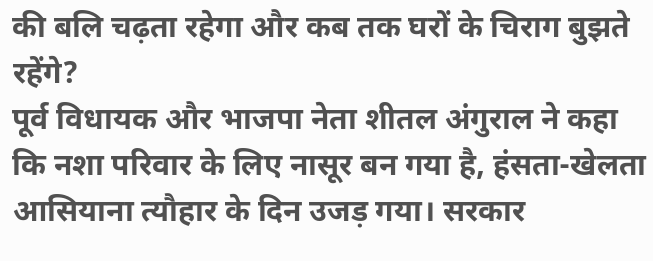की बलि चढ़ता रहेगा और कब तक घरों के चिराग बुझते रहेंगे?
पूर्व विधायक और भाजपा नेता शीतल अंगुराल ने कहा कि नशा परिवार के लिए नासूर बन गया है, हंसता-खेलता आसियाना त्यौहार के दिन उजड़ गया। सरकार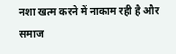नशा खत्म करने में नाकाम रही है और समाज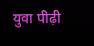युवा पीढ़ी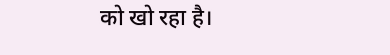को खो रहा है।